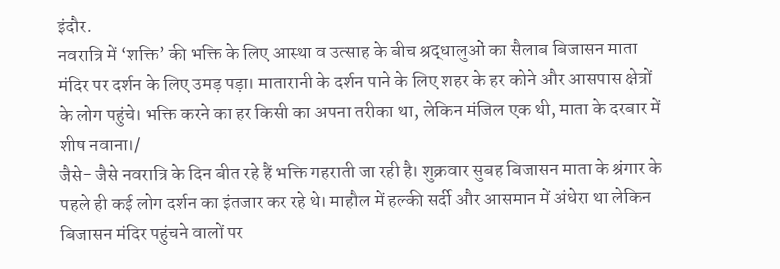इंदौर.
नवरात्रि में ‘शक्ति’ की भक्ति के लिए आस्था व उत्साह के बीच श्रद्धालुओं का सैलाब बिजासन माता मंदिर पर दर्शन के लिए उमड़ पड़ा। मातारानी के दर्शन पाने के लिए शहर के हर कोने और आसपास क्षेत्रों के लोग पहुंचे। भक्ति करने का हर किसी का अपना तरीका था, लेकिन मंजिल एक थी, माता के दरबार में शीष नवाना।/
जैसे- जैसे नवरात्रि के दिन बीत रहे हैं भक्ति गहराती जा रही है। शुक्रवार सुबह बिजासन माता के श्रंगार के पहले ही कई लोग दर्शन का इंतजार कर रहे थे। माहौल में हल्की सर्दी और आसमान में अंधेरा था लेकिन बिजासन मंदिर पहुंचने वालों पर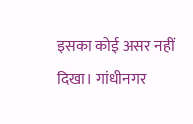इसका कोई असर नहीं दिखा। गांधीनगर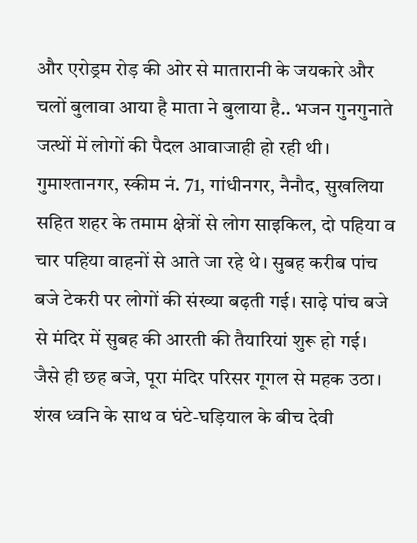और एरोड्रम रोड़ की ओर से मातारानी के जयकारे और चलों बुलावा आया है माता ने बुलाया है.. भजन गुनगुनाते जत्थों में लोगों की पैदल आवाजाही हो रही थी।
गुमाश्तानगर, स्कीम नं. 71, गांधीनगर, नैनौद, सुखलिया सहित शहर के तमाम क्षेत्रों से लोग साइकिल, दो पहिया व चार पहिया वाहनों से आते जा रहे थे। सुबह करीब पांच बजे टेकरी पर लोगों की संख्या बढ़ती गई। साढ़े पांच बजे से मंदिर में सुबह की आरती की तैयारियां शुरू हो गई। जैसे ही छह बजे, पूरा मंदिर परिसर गूगल से महक उठा। शंख ध्वनि के साथ व घंटे-घड़ियाल के बीच देवी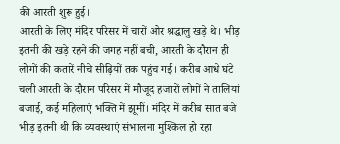की आरती शुरू हुई।
आरती के लिए मंदिर परिसर में चारों ओर श्रद्धालु खड़े थे। भीड़ इतनी की खड़े रहने की जगह नहीं बची, आरती के दौरान ही लोगों की कतारें नीचे सीढ़ियों तक पहुंच गई। करीब आधे घंटे चली आरती के दौरान परिसर में मौजूद हजारों लोगों ने तालियां बजाई, कई महिलाएं भक्ति में झूमीं। मंदिर में करीब सात बजे भीड़ इतनी थी कि व्यवस्थाएं संभालना मुश्किल हो रहा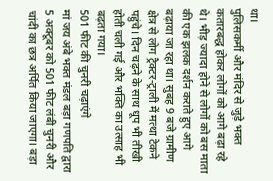था।
पुलिसकर्मी और मंदिर से जुड़े भक्त कतारबद्ध होकर लोगों को आगे बढ़ा रहे थे। भीड़ ज्यादा होने से लोगों को बस माता की एक झलक दर्शन कराते हुए आगे बढ़ाया जा रहा था। सुबह 9 बजे ग्रामीण क्षेत्र से लोग ट्रैक्टर-ट्राली में मत्था टेकने पहुंचे। दिन चढ़ने के साथ धूप भी तीखी होती चली गई और भक्ति का उत्साह भी बढ़ता गया।
501 फीट की चुनरी चढ़ाएंगे
मां जय अंबे भक्त मंडल बड़ा गणपति द्वारा 5 अक्टूबर को 501 फीट लंबी चुनरी और चांदी का छत्र अर्पित किया जाएगा। बड़ा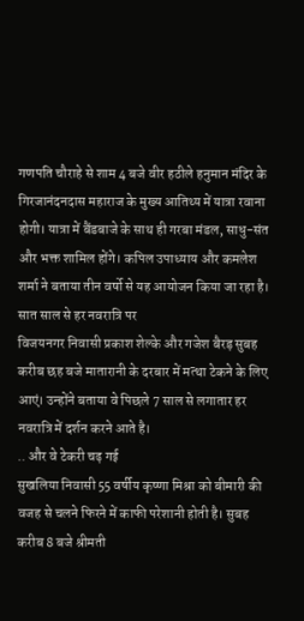गणपति चौराहे से शाम 4 बजे वीर हठीले हनुमान मंदिर के गिरजानंदनदास महाराज के मुख्य आतिथ्य में यात्रा रवाना होगी। यात्रा में बैंडबाजे के साथ ही गरबा मंडल, साधु-संत और भक्त शामिल होंगे। कपिल उपाध्याय और कमलेश शर्मा ने बताया तीन वर्षो से यह आयोजन किया जा रहा है।
सात साल से हर नवरात्रि पर
विजयनगर निवासी प्रकाश शेल्के और गजेश बैरड़ सुबह करीब छह बजे मातारानी के दरबार में मत्था टेकने के लिए आएं। उन्होंने बताया वे पिछले 7 साल से लगातार हर नवरात्रि में दर्शन करने आते है।
.. और वे टेकरी चढ़ गई
सुखलिया निवासी 55 वर्षीय कृष्णा मिश्रा को बीमारी की वजह से चलने फिरने में काफी परेशानी होती है। सुबह करीब 8 बजे श्रीमती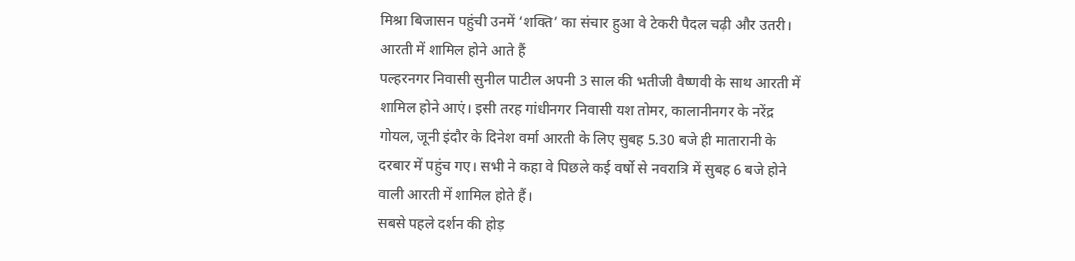मिश्रा बिजासन पहुंची उनमें ‘शक्ति’ का संचार हुआ वे टेकरी पैदल चढ़ी और उतरी।
आरती में शामिल होने आते हैं
पल्हरनगर निवासी सुनील पाटील अपनी 3 साल की भतीजी वैष्णवी के साथ आरती में शामिल होने आएं। इसी तरह गांधीनगर निवासी यश तोमर, कालानीनगर के नरेंद्र गोयल, जूनी इंदौर के दिनेश वर्मा आरती के लिए सुबह 5.30 बजे ही मातारानी के दरबार में पहुंच गए। सभी ने कहा वे पिछले कई वर्षो से नवरात्रि में सुबह 6 बजे होने वाली आरती में शामिल होते हैं।
सबसे पहले दर्शन की होड़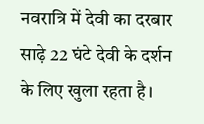नवरात्रि में देवी का दरबार साढ़े 22 घंटे देवी के दर्शन के लिए खुला रहता है।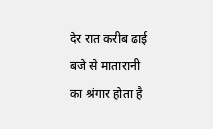देर रात करीब ढाई बजे से मातारानी का श्रंगार होता है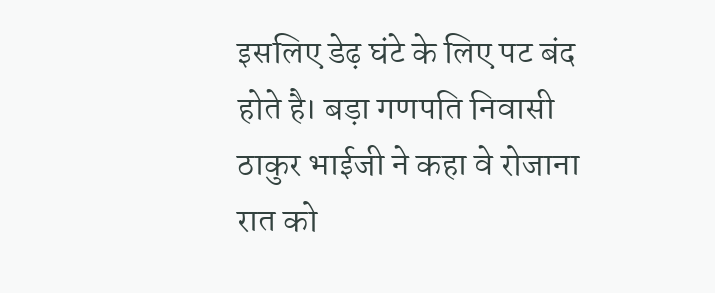इसलिए डेढ़ घंटे के लिए पट बंद होते है। बड़ा गणपति निवासी ठाकुर भाईजी ने कहा वे रोजाना रात को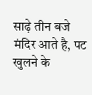साढ़े तीन बजे मंदिर आते है, पट खुलने के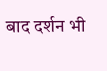बाद दर्शन भी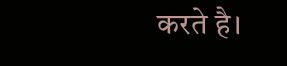करते है।